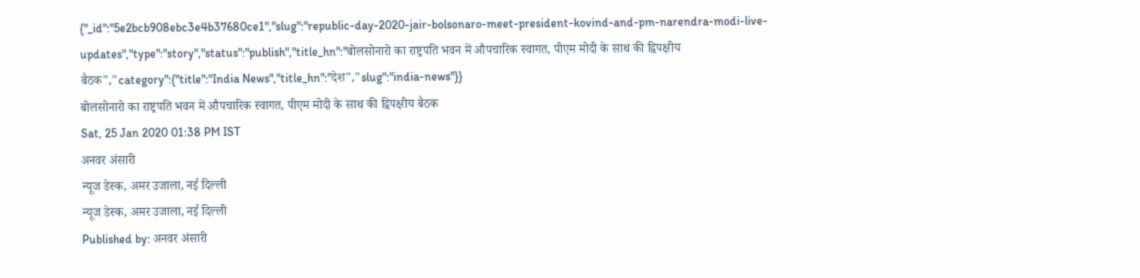{"_id":"5e2bcb908ebc3e4b37680ce1","slug":"republic-day-2020-jair-bolsonaro-meet-president-kovind-and-pm-narendra-modi-live-updates","type":"story","status":"publish","title_hn":"बोलसोनारो का राष्ट्रपति भवन में औपचारिक स्वागत, पीएम मोदी के साथ की द्विपक्षीय बैठक","category":{"title":"India News","title_hn":"देश","slug":"india-news"}}
बोलसोनारो का राष्ट्रपति भवन में औपचारिक स्वागत, पीएम मोदी के साथ की द्विपक्षीय बैठक
Sat, 25 Jan 2020 01:38 PM IST
अनवर अंसारी
न्यूज डेस्क, अमर उजाला, नई दिल्ली
न्यूज डेस्क, अमर उजाला, नई दिल्ली
Published by: अनवर अंसारी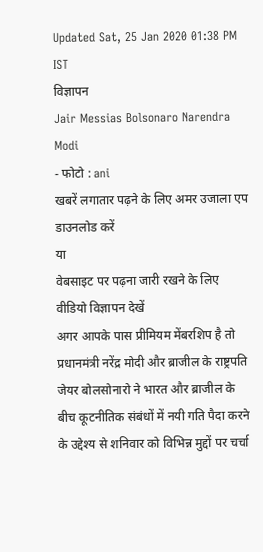Updated Sat, 25 Jan 2020 01:38 PM IST
विज्ञापन
Jair Messias Bolsonaro Narendra Modi
- फोटो : ani
खबरें लगातार पढ़ने के लिए अमर उजाला एप डाउनलोड करें
या
वेबसाइट पर पढ़ना जारी रखने के लिए वीडियो विज्ञापन देखें
अगर आपके पास प्रीमियम मेंबरशिप है तो
प्रधानमंत्री नरेंद्र मोदी और ब्राजील के राष्ट्रपति जेयर बोलसोनारो ने भारत और ब्राजील के बीच कूटनीतिक संबंधों में नयी गति पैदा करने के उद्देश्य से शनिवार को विभिन्न मुद्दों पर चर्चा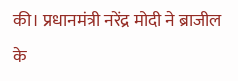की। प्रधानमंत्री नरेंद्र मोदी ने ब्राजील के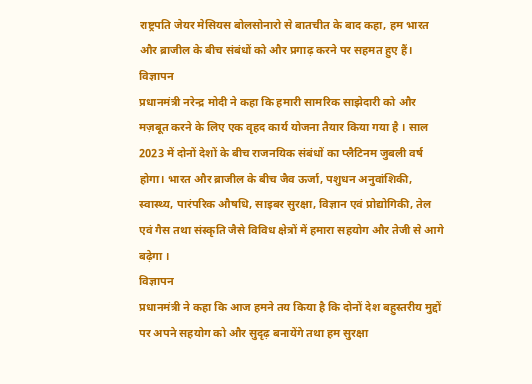राष्ट्रपति जेयर मेसियस बोलसोनारो से बातचीत के बाद कहा, हम भारत और ब्राजील के बीच संबंधों को और प्रगाढ़ करने पर सहमत हुए हैं।
विज्ञापन
प्रधानमंत्री नरेन्द्र मोदी ने कहा कि हमारी सामरिक साझेदारी को और मज़बूत करने के लिए एक वृहद कार्य योजना तैयार किया गया है । साल 2023 में दोनों देशों के बीच राजनयिक संबंधों का प्लैटिनम जुबली वर्ष होगा। भारत और ब्राजील के बीच जैव ऊर्जा, पशुधन अनुवांशिकी, स्वास्थ्य, पारंपरिक औषधि, साइबर सुरक्षा, विज्ञान एवं प्रोद्योगिकी, तेल एवं गैस तथा संस्कृति जैसे विविध क्षेत्रों में हमारा सहयोग और तेजी से आगे बढ़ेगा ।
विज्ञापन
प्रधानमंत्री ने कहा कि आज हमने तय किया है कि दोनों देश बहुस्तरीय मुद्दों पर अपने सहयोग को और सुदृढ़ बनायेंगे तथा हम सुरक्षा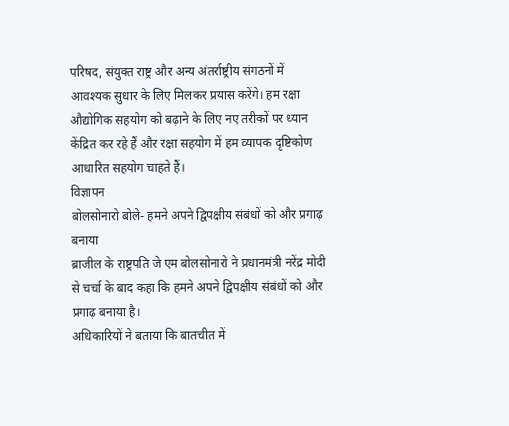परिषद, संयुक्त राष्ट्र और अन्य अंतर्राष्ट्रीय संगठनों में आवश्यक सुधार के लिए मिलकर प्रयास करेंगे। हम रक्षा औद्योगिक सहयोग को बढ़ाने के लिए नए तरीकों पर ध्यान केंद्रित कर रहे हैं और रक्षा सहयोग में हम व्यापक दृष्टिकोण आधारित सहयोग चाहते हैं।
विज्ञापन
बोलसोनारो बोले- हमने अपने द्विपक्षीय संबंधों को और प्रगाढ़ बनाया
ब्राजील के राष्ट्रपति जे एम बोलसोनारो ने प्रधानमंत्री नरेंद्र मोदी से चर्चा के बाद कहा कि हमने अपने द्विपक्षीय संबंधों को और प्रगाढ़ बनाया है।
अधिकारियों ने बताया कि बातचीत में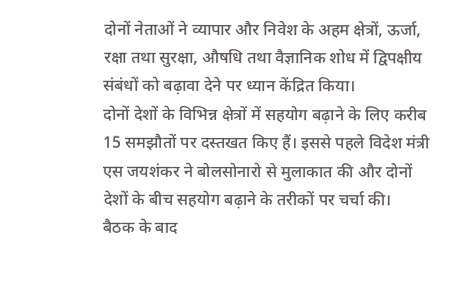दोनों नेताओं ने व्यापार और निवेश के अहम क्षेत्रों, ऊर्जा, रक्षा तथा सुरक्षा, औषधि तथा वैज्ञानिक शोध में द्विपक्षीय संबंधों को बढ़ावा देने पर ध्यान केंद्रित किया।
दोनों देशों के विभिन्न क्षेत्रों में सहयोग बढ़ाने के लिए करीब 15 समझौतों पर दस्तखत किए हैं। इससे पहले विदेश मंत्री एस जयशंकर ने बोलसोनारो से मुलाकात की और दोनों देशों के बीच सहयोग बढ़ाने के तरीकों पर चर्चा की।
बैठक के बाद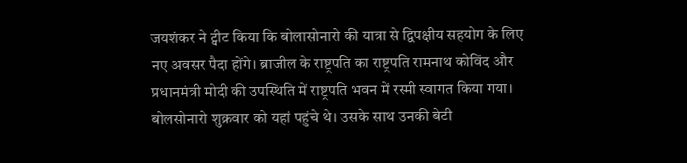जयशंकर ने ट्वीट किया कि बोलासोनारो की यात्रा से द्विपक्षीय सहयोग के लिए नए अवसर पैदा होंगे। ब्राजील के राष्ट्रपति का राष्ट्रपति रामनाथ कोविंद और प्रधानमंत्री मोदी की उपस्थिति में राष्ट्रपति भवन में रस्मी स्वागत किया गया।
बोलसोनारो शुक्रवार को यहां पहुंचे थे। उसके साथ उनकी बेटी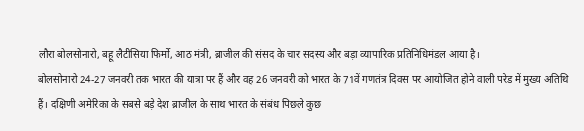लौरा बोलसोनारो, बहू लैटीसिया फिर्मो, आठ मंत्री, ब्राजील की संसद के चार सदस्य और बड़ा व्यापारिक प्रतिनिधिमंडल आया है।
बोलसोनारो 24-27 जनवरी तक भारत की यात्रा पर हैं और वह 26 जनवरी को भारत के 71वें गणतंत्र दिवस पर आयोजित होने वाली परेड में मुख्य अतिथि हैं। दक्षिणी अमेरिका के सबसे बड़े देश ब्राजील के साथ भारत के संबंध पिछले कुछ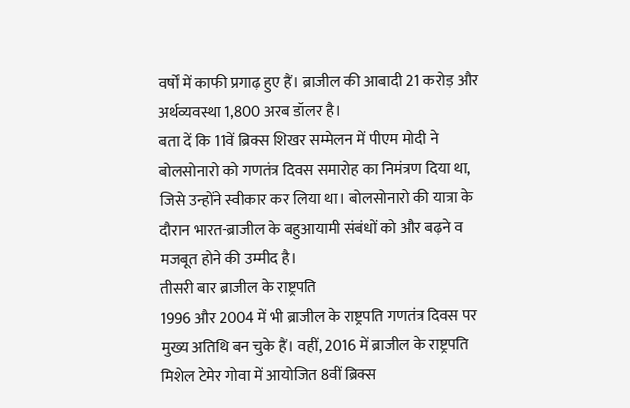वर्षों में काफी प्रगाढ़ हुए हैं। ब्राजील की आबादी 21 करोड़ और अर्थव्यवस्था 1,800 अरब डॉलर है।
बता दें कि 11वें ब्रिक्स शिखर सम्मेलन में पीएम मोदी ने बोलसोनारो को गणतंत्र दिवस समारोह का निमंत्रण दिया था, जिसे उन्होंने स्वीकार कर लिया था। बोलसोनारो की यात्रा के दौरान भारत-ब्राजील के बहुआयामी संबंधों को और बढ़ने व मजबूत होने की उम्मीद है।
तीसरी बार ब्राजील के राष्ट्रपति
1996 और 2004 में भी ब्राजील के राष्ट्रपति गणतंत्र दिवस पर मुख्य अतिथि बन चुके हैं। वहीं, 2016 में ब्राजील के राष्ट्रपति मिशेल टेमेर गोवा में आयोजित 8वीं ब्रिक्स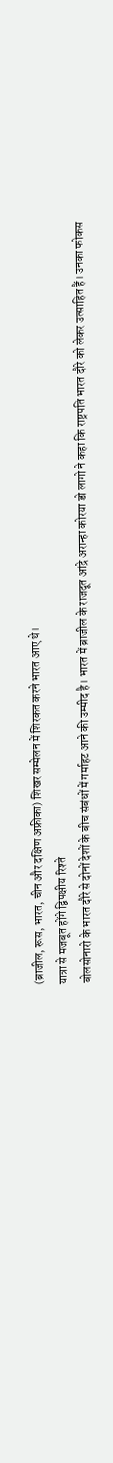(ब्राजील, रूस, भारत, चीन और दक्षिण अफ्रीका) शिखर सम्मेलन में शिरकत करने भारत आए थे।
यात्रा से मजबूत होंगे द्विपक्षीय रिश्ते
बोलसोनारो के भारत दौरे से दोनों देशों के बीच संबंधों में गर्माहट आने की उम्मीद है। भारत में ब्राजील के राजदूत आंद्रे अरान्हा कोरया डो लागो ने कहा कि राष्ट्रपति भारत दौरे को लेकर उत्साहित हैं। उनका फोकस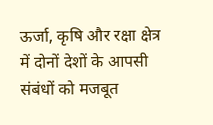ऊर्जा, कृषि और रक्षा क्षेत्र में दोनों देशों के आपसी संबंधों को मजबूत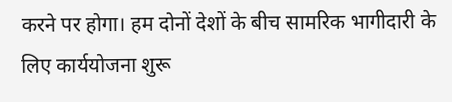करने पर होगा। हम दोनों देशों के बीच सामरिक भागीदारी के लिए कार्ययोजना शुरू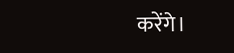करेंगे।